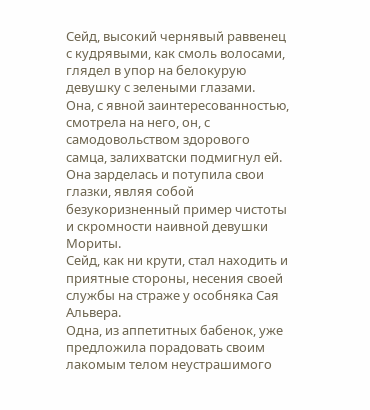Сейд, высокий чернявый раввенец с кудрявыми, как смоль волосами, глядел в упор на белокурую девушку с зелеными глазами.
Она, с явной заинтересованностью, смотрела на него, он, с самодовольством здорового самца, залихватски подмигнул ей. Она зарделась и потупила свои глазки, являя собой безукоризненный пример чистоты и скромности наивной девушки Мориты.
Сейд, как ни крути, стал находить и приятные стороны, несения своей службы на страже у особняка Сая Альвера.
Одна, из аппетитных бабенок, уже предложила порадовать своим лакомым телом неустрашимого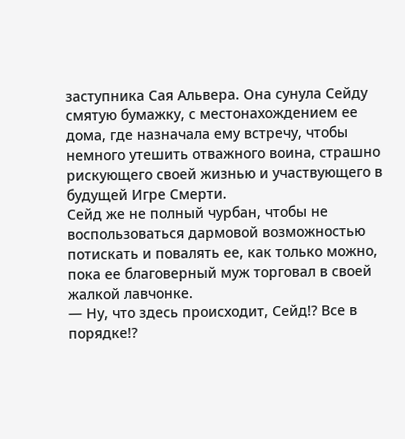заступника Сая Альвера. Она сунула Сейду смятую бумажку, с местонахождением ее дома, где назначала ему встречу, чтобы немного утешить отважного воина, страшно рискующего своей жизнью и участвующего в будущей Игре Смерти.
Сейд же не полный чурбан, чтобы не воспользоваться дармовой возможностью потискать и повалять ее, как только можно, пока ее благоверный муж торговал в своей жалкой лавчонке.
— Ну, что здесь происходит, Сейд!? Все в порядке!?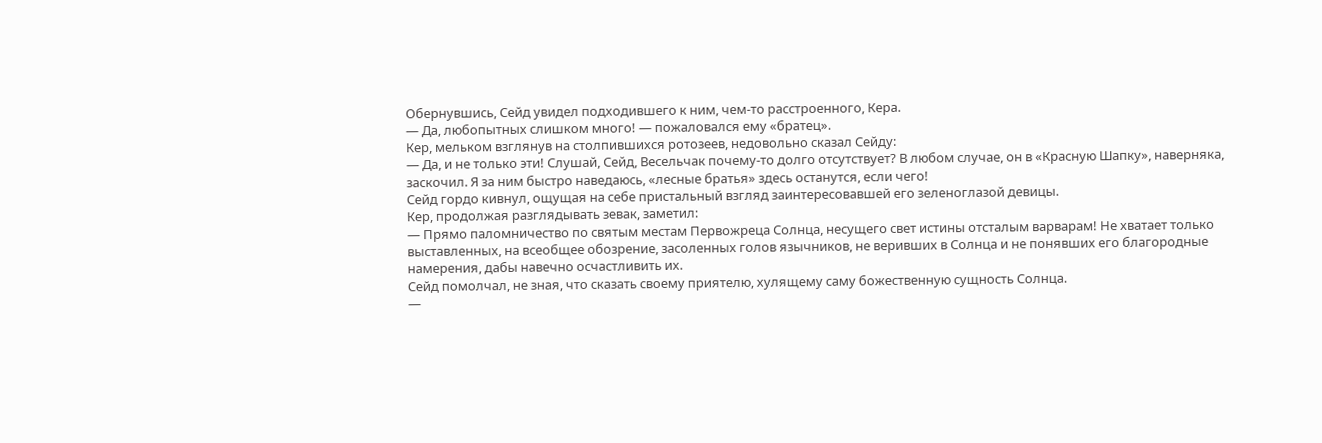Обернувшись, Сейд увидел подходившего к ним, чем-то расстроенного, Кера.
— Да, любопытных слишком много! — пожаловался ему «братец».
Кер, мельком взглянув на столпившихся ротозеев, недовольно сказал Сейду:
— Да, и не только эти! Слушай, Сейд, Весельчак почему-то долго отсутствует? В любом случае, он в «Красную Шапку», наверняка, заскочил. Я за ним быстро наведаюсь, «лесные братья» здесь останутся, если чего!
Сейд гордо кивнул, ощущая на себе пристальный взгляд заинтересовавшей его зеленоглазой девицы.
Кер, продолжая разглядывать зевак, заметил:
— Прямо паломничество по святым местам Первожреца Солнца, несущего свет истины отсталым варварам! Не хватает только выставленных, на всеобщее обозрение, засоленных голов язычников, не веривших в Солнца и не понявших его благородные намерения, дабы навечно осчастливить их.
Сейд помолчал, не зная, что сказать своему приятелю, хулящему саму божественную сущность Солнца.
—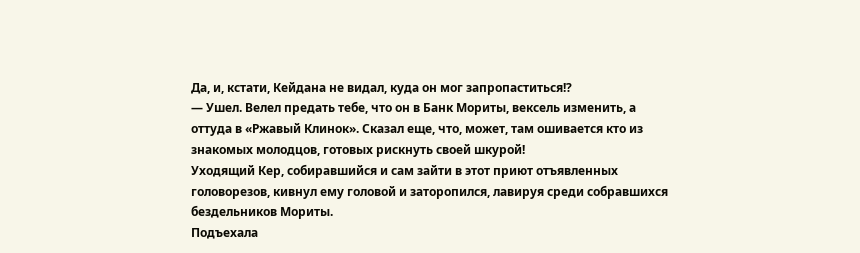Да, и, кстати, Кейдана не видал, куда он мог запропаститься!?
— Ушел. Велел предать тебе, что он в Банк Мориты, вексель изменить, а оттуда в «Ржавый Клинок». Сказал еще, что, может, там ошивается кто из знакомых молодцов, готовых рискнуть своей шкурой!
Уходящий Кер, собиравшийся и сам зайти в этот приют отъявленных головорезов, кивнул ему головой и заторопился, лавируя среди собравшихся бездельников Мориты.
Подъехала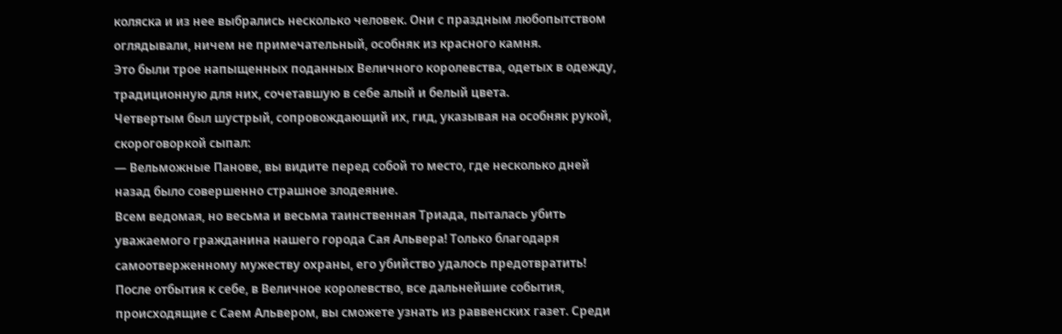коляска и из нее выбрались несколько человек. Они с праздным любопытством оглядывали, ничем не примечательный, особняк из красного камня.
Это были трое напыщенных поданных Величного королевства, одетых в одежду, традиционную для них, сочетавшую в себе алый и белый цвета.
Четвертым был шустрый, сопровождающий их, гид, указывая на особняк рукой, скороговоркой сыпал:
— Вельможные Панове, вы видите перед собой то место, где несколько дней назад было совершенно страшное злодеяние.
Всем ведомая, но весьма и весьма таинственная Триада, пыталась убить уважаемого гражданина нашего города Сая Альвера! Только благодаря самоотверженному мужеству охраны, его убийство удалось предотвратить!
После отбытия к себе, в Величное королевство, все дальнейшие события, происходящие с Саем Альвером, вы сможете узнать из раввенских газет. Среди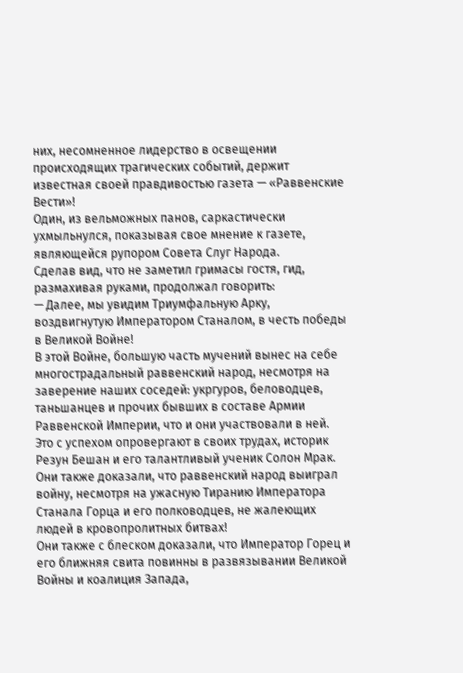них, несомненное лидерство в освещении происходящих трагических событий, держит известная своей правдивостью газета — «Раввенские Вести»!
Один, из вельможных панов, саркастически ухмыльнулся, показывая свое мнение к газете, являющейся рупором Совета Слуг Народа.
Сделав вид, что не заметил гримасы гостя, гид, размахивая руками, продолжал говорить:
— Далее, мы увидим Триумфальную Арку, воздвигнутую Императором Станалом, в честь победы в Великой Войне!
В этой Войне, большую часть мучений вынес на себе многострадальный раввенский народ, несмотря на заверение наших соседей: укргуров, беловодцев, таньшанцев и прочих бывших в составе Армии Раввенской Империи, что и они участвовали в ней.
Это с успехом опровергают в своих трудах, историк Резун Бешан и его талантливый ученик Солон Мрак. Они также доказали, что раввенский народ выиграл войну, несмотря на ужасную Тиранию Императора Станала Горца и его полководцев, не жалеющих людей в кровопролитных битвах!
Они также с блеском доказали, что Император Горец и его ближняя свита повинны в развязывании Великой Войны и коалиция Запада,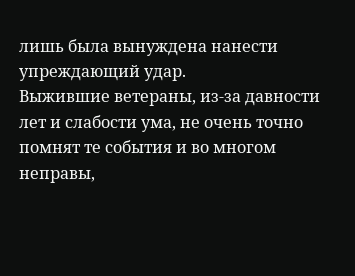лишь была вынуждена нанести упреждающий удар.
Выжившие ветераны, из-за давности лет и слабости ума, не очень точно помнят те события и во многом неправы,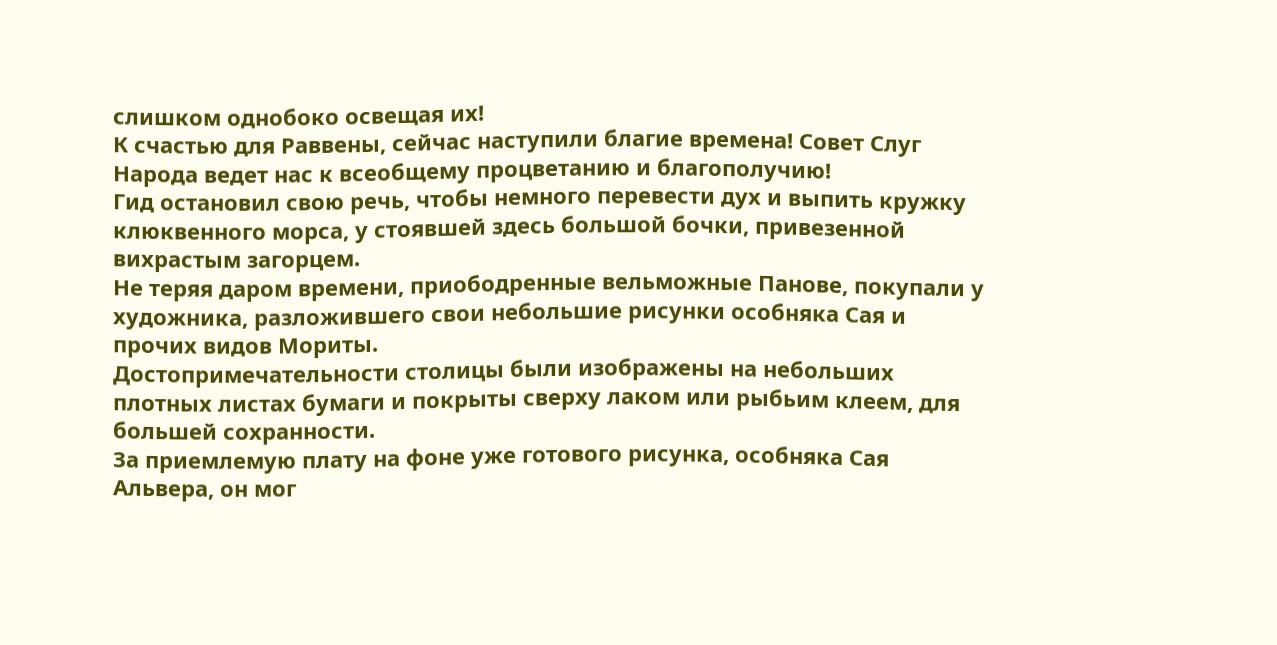слишком однобоко освещая их!
К счастью для Раввены, сейчас наступили благие времена! Совет Слуг Народа ведет нас к всеобщему процветанию и благополучию!
Гид остановил свою речь, чтобы немного перевести дух и выпить кружку клюквенного морса, у стоявшей здесь большой бочки, привезенной вихрастым загорцем.
Не теряя даром времени, приободренные вельможные Панове, покупали у художника, разложившего свои небольшие рисунки особняка Сая и прочих видов Мориты.
Достопримечательности столицы были изображены на небольших плотных листах бумаги и покрыты сверху лаком или рыбьим клеем, для большей сохранности.
За приемлемую плату на фоне уже готового рисунка, особняка Сая Альвера, он мог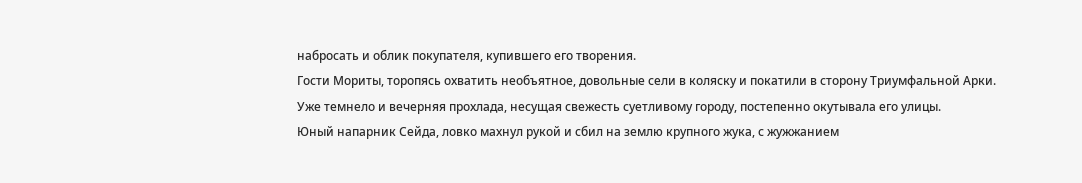набросать и облик покупателя, купившего его творения.
Гости Мориты, торопясь охватить необъятное, довольные сели в коляску и покатили в сторону Триумфальной Арки.
Уже темнело и вечерняя прохлада, несущая свежесть суетливому городу, постепенно окутывала его улицы.
Юный напарник Сейда, ловко махнул рукой и сбил на землю крупного жука, с жужжанием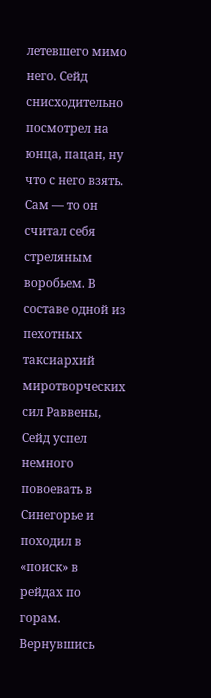летевшего мимо него. Сейд снисходительно посмотрел на юнца, пацан, ну что с него взять.
Сам — то он считал себя стреляным воробьем. В составе одной из пехотных таксиархий миротворческих сил Раввены, Сейд успел немного повоевать в Синегорье и походил в «поиск» в рейдах по горам.
Вернувшись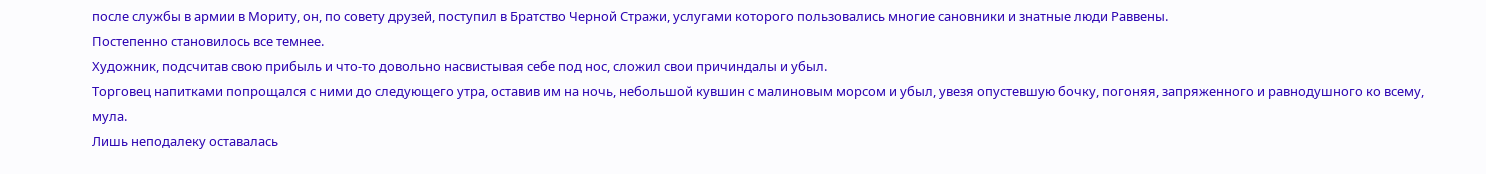после службы в армии в Мориту, он, по совету друзей, поступил в Братство Черной Стражи, услугами которого пользовались многие сановники и знатные люди Раввены.
Постепенно становилось все темнее.
Художник, подсчитав свою прибыль и что-то довольно насвистывая себе под нос, сложил свои причиндалы и убыл.
Торговец напитками попрощался с ними до следующего утра, оставив им на ночь, небольшой кувшин с малиновым морсом и убыл, увезя опустевшую бочку, погоняя, запряженного и равнодушного ко всему, мула.
Лишь неподалеку оставалась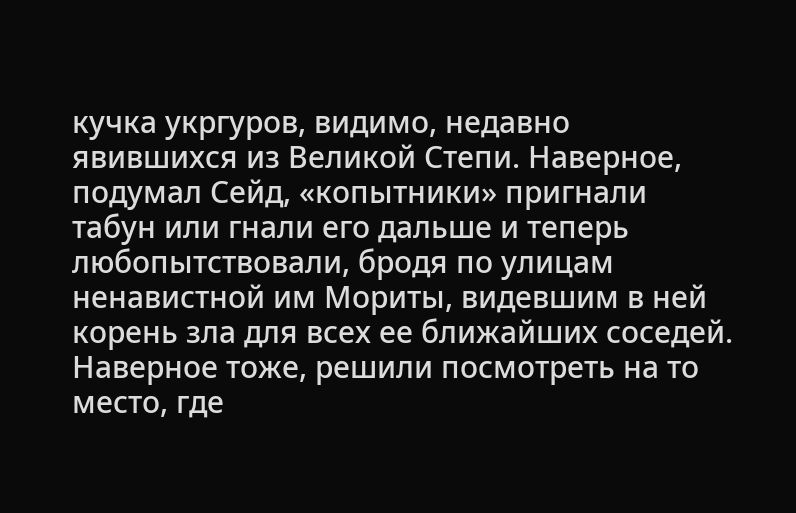кучка укргуров, видимо, недавно явившихся из Великой Степи. Наверное, подумал Сейд, «копытники» пригнали табун или гнали его дальше и теперь любопытствовали, бродя по улицам ненавистной им Мориты, видевшим в ней корень зла для всех ее ближайших соседей. Наверное тоже, решили посмотреть на то место, где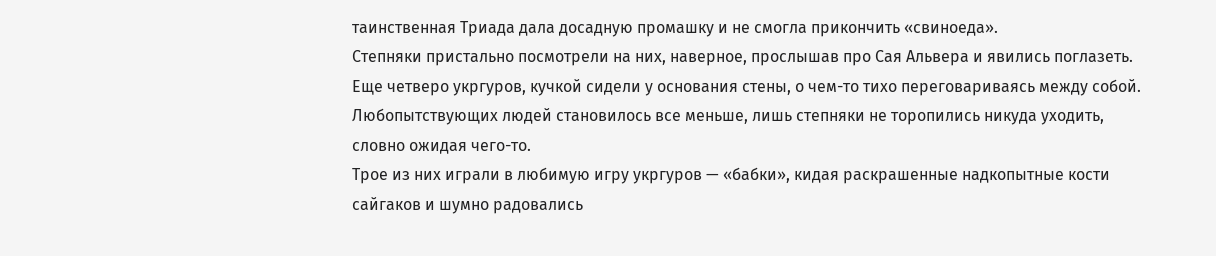таинственная Триада дала досадную промашку и не смогла прикончить «свиноеда».
Степняки пристально посмотрели на них, наверное, прослышав про Сая Альвера и явились поглазеть. Еще четверо укргуров, кучкой сидели у основания стены, о чем-то тихо переговариваясь между собой.
Любопытствующих людей становилось все меньше, лишь степняки не торопились никуда уходить, словно ожидая чего-то.
Трое из них играли в любимую игру укргуров — «бабки», кидая раскрашенные надкопытные кости сайгаков и шумно радовались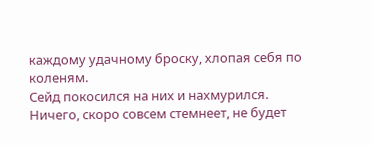каждому удачному броску, хлопая себя по коленям.
Сейд покосился на них и нахмурился. Ничего, скоро совсем стемнеет, не будет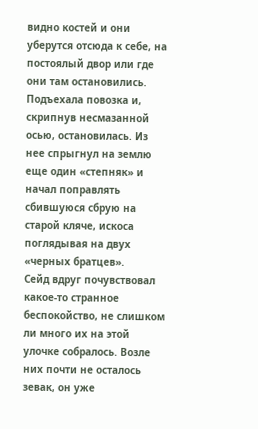видно костей и они уберутся отсюда к себе, на постоялый двор или где они там остановились.
Подъехала повозка и, скрипнув несмазанной осью, остановилась. Из нее спрыгнул на землю еще один «степняк» и начал поправлять сбившуюся сбрую на старой кляче, искоса поглядывая на двух «черных братцев».
Сейд вдруг почувствовал какое-то странное беспокойство, не слишком ли много их на этой улочке собралось. Возле них почти не осталось зевак, он уже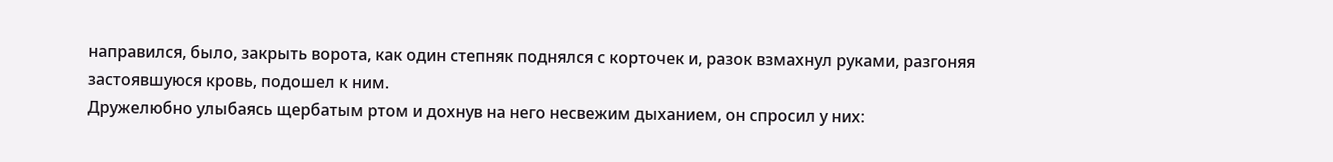направился, было, закрыть ворота, как один степняк поднялся с корточек и, разок взмахнул руками, разгоняя застоявшуюся кровь, подошел к ним.
Дружелюбно улыбаясь щербатым ртом и дохнув на него несвежим дыханием, он спросил у них: